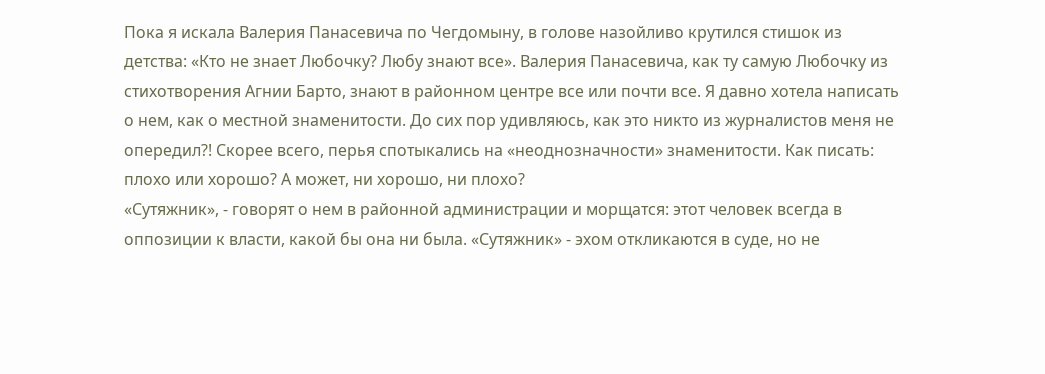Пока я искала Валерия Панасевича по Чегдомыну, в голове назойливо крутился стишок из детства: «Кто не знает Любочку? Любу знают все». Валерия Панасевича, как ту самую Любочку из стихотворения Агнии Барто, знают в районном центре все или почти все. Я давно хотела написать о нем, как о местной знаменитости. До сих пор удивляюсь, как это никто из журналистов меня не опередил?! Скорее всего, перья спотыкались на «неоднозначности» знаменитости. Как писать: плохо или хорошо? А может, ни хорошо, ни плохо?
«Сутяжник», - говорят о нем в районной администрации и морщатся: этот человек всегда в оппозиции к власти, какой бы она ни была. «Сутяжник» - эхом откликаются в суде, но не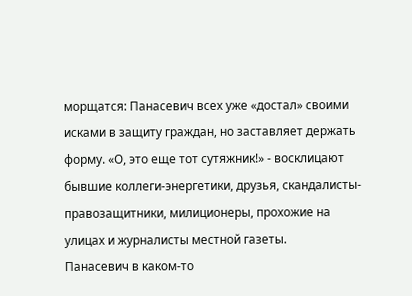морщатся: Панасевич всех уже «достал» своими исками в защиту граждан, но заставляет держать форму. «О, это еще тот сутяжник!» - восклицают бывшие коллеги-энергетики, друзья, скандалисты-правозащитники, милиционеры, прохожие на улицах и журналисты местной газеты.
Панасевич в каком-то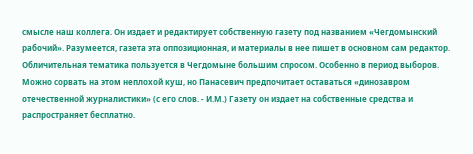смысле наш коллега. Он издает и редактирует собственную газету под названием «Чегдомынский рабочий». Разумеется, газета эта оппозиционная, и материалы в нее пишет в основном сам редактор. Обличительная тематика пользуется в Чегдомыне большим спросом. Особенно в период выборов. Можно сорвать на этом неплохой куш, но Панасевич предпочитает оставаться «динозавром отечественной журналистики» (с его слов. - И.М.) Газету он издает на собственные средства и распространяет бесплатно.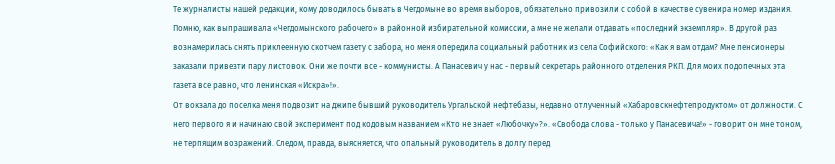Те журналисты нашей редакции, кому доводилось бывать в Чегдомыне во время выборов, обязательно привозили с собой в качестве сувенира номер издания. Помню, как выпрашивала «Чегдомынского рабочего» в районной избирательной комиссии, а мне не желали отдавать «последний экземпляр». В другой раз вознамерилась снять приклеенную скотчем газету с забора, но меня опередила социальный работник из села Софийского: «Как я вам отдам? Мне пенсионеры заказали привезти пару листовок. Они же почти все - коммунисты. А Панасевич у нас - первый секретарь районного отделения РКП. Для моих подопечных эта газета все равно, что ленинская «Искра»!».
От вокзала до поселка меня подвозит на джипе бывший руководитель Ургальской нефтебазы, недавно отлученный «Хабаровскнефтепродуктом» от должности. С него первого я и начинаю свой эксперимент под кодовым названием «Кто не знает «Любочку»?». «Свобода слова - только у Панасевича!» - говорит он мне тоном, не терпящим возражений. Следом, правда, выясняется, что опальный руководитель в долгу перед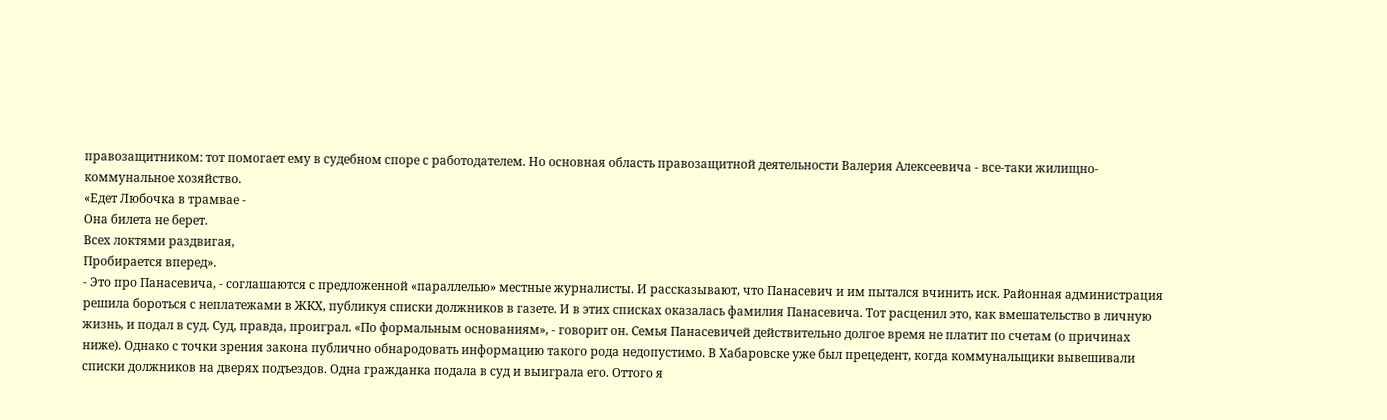правозащитником: тот помогает ему в судебном споре с работодателем. Но основная область правозащитной деятельности Валерия Алексеевича - все-таки жилищно-коммунальное хозяйство.
«Едет Любочка в трамвае -
Она билета не берет.
Всех локтями раздвигая,
Пробирается вперед».
- Это про Панасевича, - соглашаются с предложенной «параллелью» местные журналисты. И рассказывают, что Панасевич и им пытался вчинить иск. Районная администрация решила бороться с неплатежами в ЖКХ, публикуя списки должников в газете. И в этих списках оказалась фамилия Панасевича. Тот расценил это, как вмешательство в личную жизнь, и подал в суд. Суд, правда, проиграл. «По формальным основаниям», - говорит он. Семья Панасевичей действительно долгое время не платит по счетам (о причинах ниже). Однако с точки зрения закона публично обнародовать информацию такого рода недопустимо. В Хабаровске уже был прецедент, когда коммунальщики вывешивали списки должников на дверях подъездов. Одна гражданка подала в суд и выиграла его. Оттого я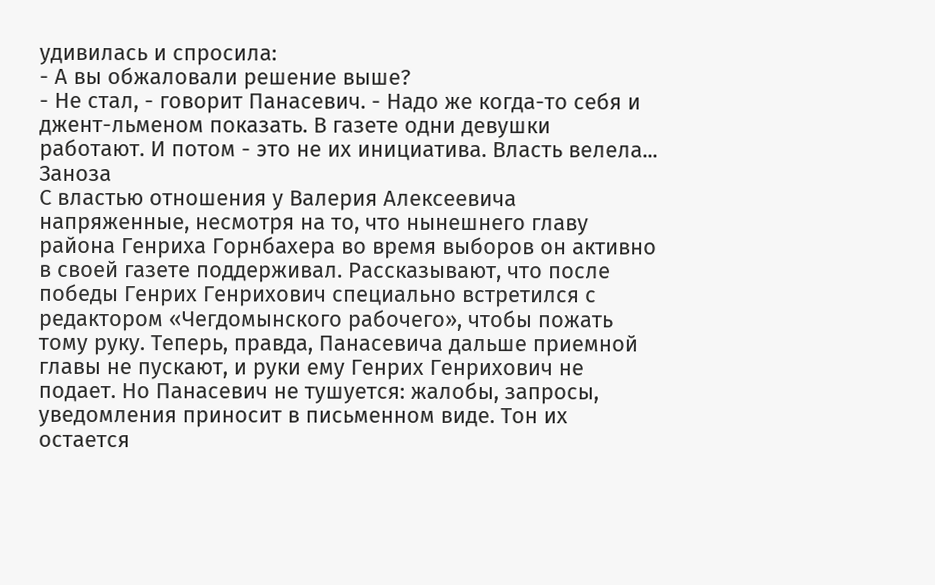удивилась и спросила:
- А вы обжаловали решение выше?
- Не стал, - говорит Панасевич. - Надо же когда-то себя и джент-льменом показать. В газете одни девушки работают. И потом - это не их инициатива. Власть велела...
Заноза
С властью отношения у Валерия Алексеевича напряженные, несмотря на то, что нынешнего главу района Генриха Горнбахера во время выборов он активно в своей газете поддерживал. Рассказывают, что после победы Генрих Генрихович специально встретился с редактором «Чегдомынского рабочего», чтобы пожать тому руку. Теперь, правда, Панасевича дальше приемной главы не пускают, и руки ему Генрих Генрихович не подает. Но Панасевич не тушуется: жалобы, запросы, уведомления приносит в письменном виде. Тон их остается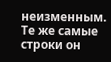неизменным. Те же самые строки он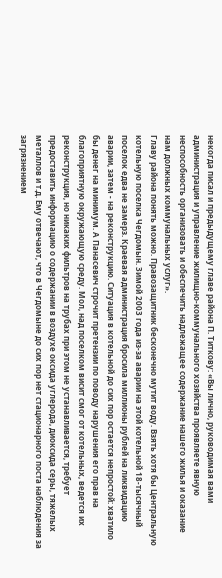некогда писал и предыдущему главе района П. Титкову: «Вы лично, руководимая вами администрация и управление жилищно-коммунального хозяйства проявляете явную неспособность организовать и обеспечить надлежащее содержание нашего жилья и оказание нам должных коммунальных услуг».
Главу района понять можно. Правозащитник бесконечно мутит воду. Взять хотя бы Центральную котельную поселка Чегдомын. Зимой 2003 года из-за аварии на этой котельной 18-тысячный поселок едва не замерз. Краевая администрация бросила миллионы рублей на ликвидацию аварии, затем - на реконструкцию. Ситуация в котельной до сих пор остается непростой: хватило бы денег на минимум. А Панасевич строчит претензии по поводу нарушения его прав на благоприятную окружающую среду. Мол, над поселком висит смог от котельных, ведется их реконструкция, но никаких фильтров на трубах при этом не устанавливается, требует предоставить информацию о содержании в воздухе оксида углерода, диоксида серы, тяжелых металлов и т.д. Ему отвечают, что в Чегдомыне до сих пор нет стационарного поста наблюдения за загрязнением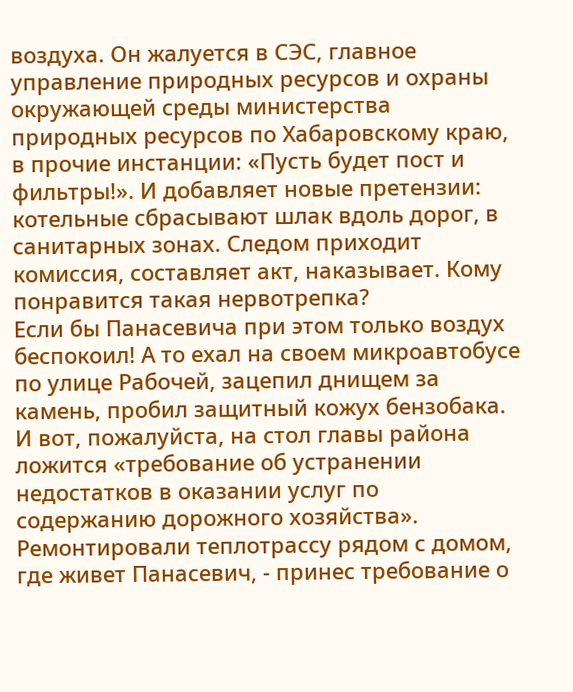воздуха. Он жалуется в СЭС, главное управление природных ресурсов и охраны окружающей среды министерства природных ресурсов по Хабаровскому краю, в прочие инстанции: «Пусть будет пост и фильтры!». И добавляет новые претензии: котельные сбрасывают шлак вдоль дорог, в санитарных зонах. Следом приходит комиссия, составляет акт, наказывает. Кому понравится такая нервотрепка?
Если бы Панасевича при этом только воздух беспокоил! А то ехал на своем микроавтобусе по улице Рабочей, зацепил днищем за камень, пробил защитный кожух бензобака. И вот, пожалуйста, на стол главы района ложится «требование об устранении недостатков в оказании услуг по содержанию дорожного хозяйства». Ремонтировали теплотрассу рядом с домом, где живет Панасевич, - принес требование о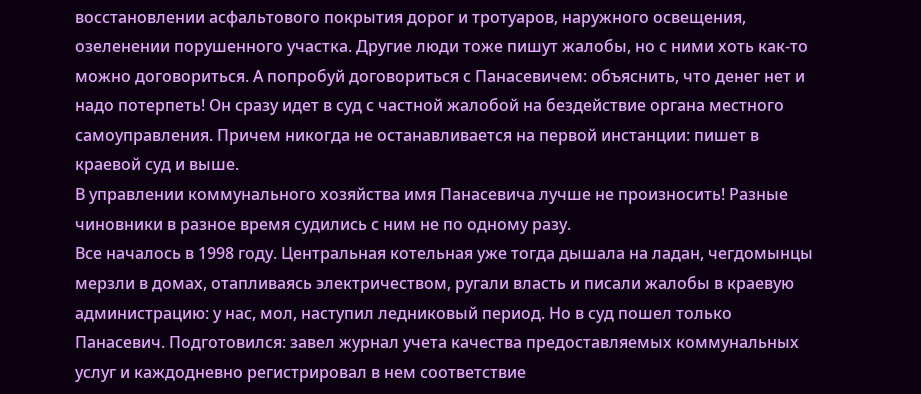восстановлении асфальтового покрытия дорог и тротуаров, наружного освещения, озеленении порушенного участка. Другие люди тоже пишут жалобы, но с ними хоть как-то можно договориться. А попробуй договориться с Панасевичем: объяснить, что денег нет и надо потерпеть! Он сразу идет в суд с частной жалобой на бездействие органа местного самоуправления. Причем никогда не останавливается на первой инстанции: пишет в краевой суд и выше.
В управлении коммунального хозяйства имя Панасевича лучше не произносить! Разные чиновники в разное время судились с ним не по одному разу.
Все началось в 1998 году. Центральная котельная уже тогда дышала на ладан, чегдомынцы мерзли в домах, отапливаясь электричеством, ругали власть и писали жалобы в краевую администрацию: у нас, мол, наступил ледниковый период. Но в суд пошел только Панасевич. Подготовился: завел журнал учета качества предоставляемых коммунальных услуг и каждодневно регистрировал в нем соответствие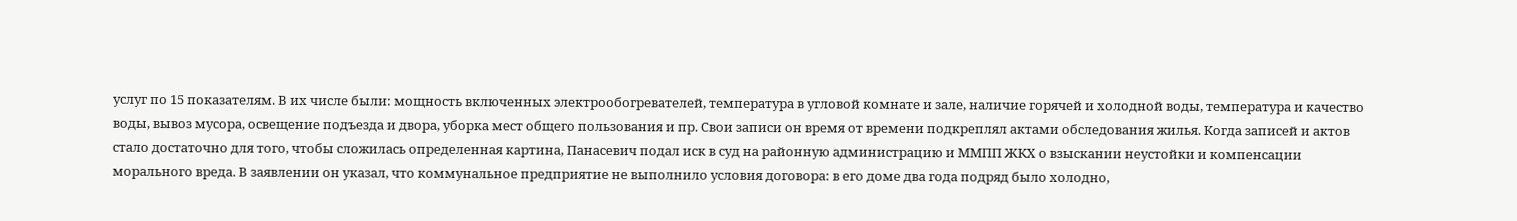услуг по 15 показателям. В их числе были: мощность включенных электрообогревателей, температура в угловой комнате и зале, наличие горячей и холодной воды, температура и качество воды, вывоз мусора, освещение подъезда и двора, уборка мест общего пользования и пр. Свои записи он время от времени подкреплял актами обследования жилья. Когда записей и актов стало достаточно для того, чтобы сложилась определенная картина, Панасевич подал иск в суд на районную администрацию и ММПП ЖКХ о взыскании неустойки и компенсации морального вреда. В заявлении он указал, что коммунальное предприятие не выполнило условия договора: в его доме два года подряд было холодно,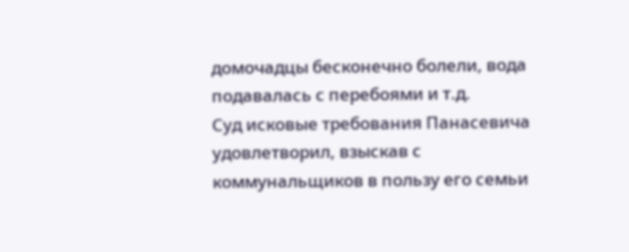домочадцы бесконечно болели, вода подавалась с перебоями и т.д.
Суд исковые требования Панасевича удовлетворил, взыскав с коммунальщиков в пользу его семьи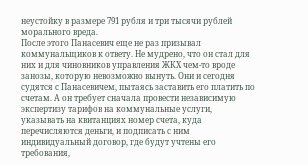неустойку в размере 791 рубля и три тысячи рублей морального вреда.
После этого Панасевич еще не раз призывал коммунальщиков к ответу. Не мудрено, что он стал для них и для чиновников управления ЖКХ чем-то вроде занозы, которую невозможно вынуть. Они и сегодня судятся с Панасевичем, пытаясь заставить его платить по счетам. А он требует сначала провести независимую экспертизу тарифов на коммунальные услуги, указывать на квитанциях номер счета, куда перечисляются деньги, и подписать с ним индивидуальный договор, где будут учтены его требования,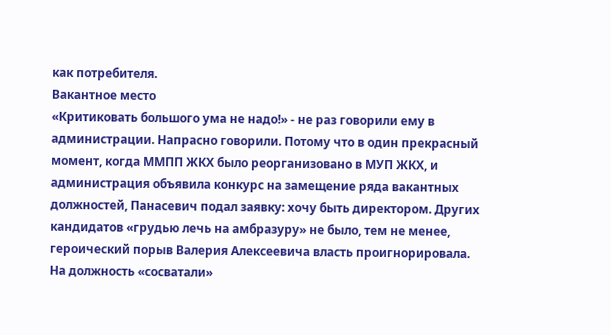как потребителя.
Вакантное место
«Критиковать большого ума не надо!» - не раз говорили ему в администрации. Напрасно говорили. Потому что в один прекрасный момент, когда ММПП ЖКХ было реорганизовано в МУП ЖКХ, и администрация объявила конкурс на замещение ряда вакантных должностей, Панасевич подал заявку: хочу быть директором. Других кандидатов «грудью лечь на амбразуру» не было, тем не менее, героический порыв Валерия Алексеевича власть проигнорировала. На должность «сосватали»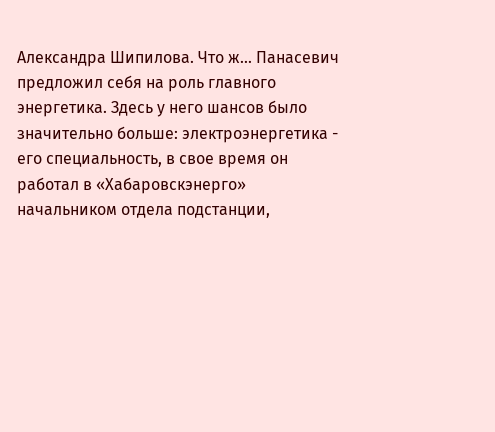Александра Шипилова. Что ж... Панасевич предложил себя на роль главного энергетика. Здесь у него шансов было значительно больше: электроэнергетика - его специальность, в свое время он работал в «Хабаровскэнерго» начальником отдела подстанции,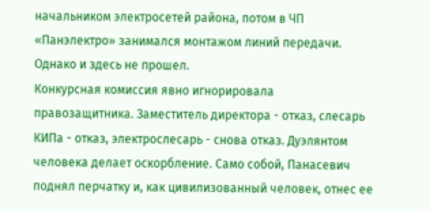начальником электросетей района, потом в ЧП «Панэлектро» занимался монтажом линий передачи. Однако и здесь не прошел.
Конкурсная комиссия явно игнорировала правозащитника. Заместитель директора - отказ, слесарь КИПа - отказ, электрослесарь - снова отказ. Дуэлянтом человека делает оскорбление. Само собой, Панасевич поднял перчатку и, как цивилизованный человек, отнес ее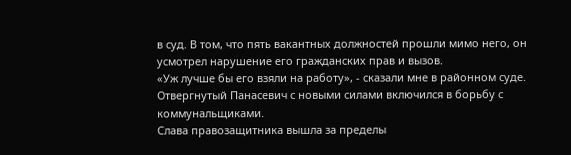в суд. В том, что пять вакантных должностей прошли мимо него, он усмотрел нарушение его гражданских прав и вызов.
«Уж лучше бы его взяли на работу», - сказали мне в районном суде. Отвергнутый Панасевич с новыми силами включился в борьбу с коммунальщиками.
Слава правозащитника вышла за пределы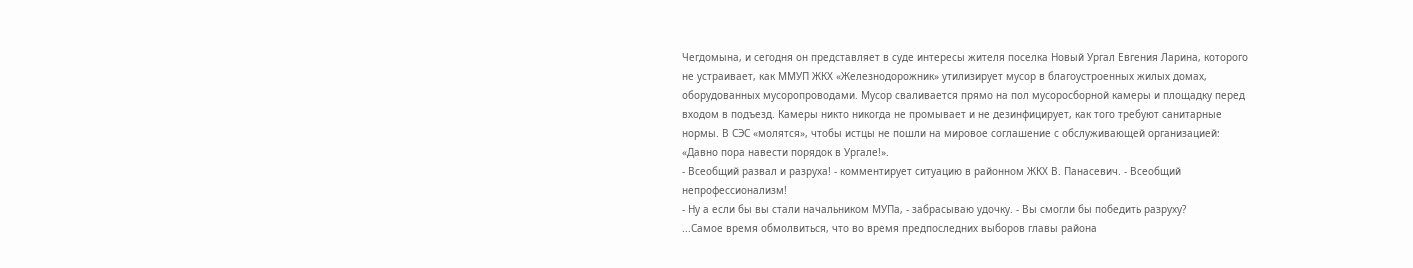Чегдомына, и сегодня он представляет в суде интересы жителя поселка Новый Ургал Евгения Ларина, которого не устраивает, как ММУП ЖКХ «Железнодорожник» утилизирует мусор в благоустроенных жилых домах, оборудованных мусоропроводами. Мусор сваливается прямо на пол мусоросборной камеры и площадку перед входом в подъезд. Камеры никто никогда не промывает и не дезинфицирует, как того требуют санитарные нормы. В СЭС «молятся», чтобы истцы не пошли на мировое соглашение с обслуживающей организацией: «Давно пора навести порядок в Ургале!».
- Всеобщий развал и разруха! - комментирует ситуацию в районном ЖКХ В. Панасевич. - Всеобщий непрофессионализм!
- Ну а если бы вы стали начальником МУПа, - забрасываю удочку. - Вы смогли бы победить разруху?
...Самое время обмолвиться, что во время предпоследних выборов главы района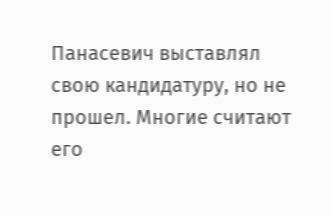Панасевич выставлял свою кандидатуру, но не прошел. Многие считают его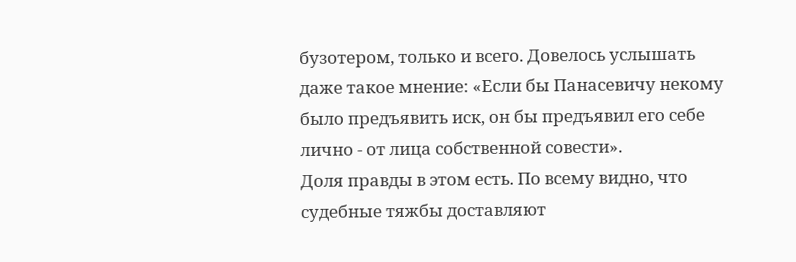бузотером, только и всего. Довелось услышать даже такое мнение: «Если бы Панасевичу некому было предъявить иск, он бы предъявил его себе лично - от лица собственной совести».
Доля правды в этом есть. По всему видно, что судебные тяжбы доставляют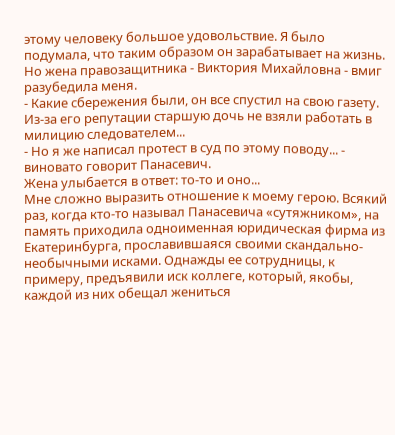этому человеку большое удовольствие. Я было подумала, что таким образом он зарабатывает на жизнь. Но жена правозащитника - Виктория Михайловна - вмиг разубедила меня.
- Какие сбережения были, он все спустил на свою газету. Из-за его репутации старшую дочь не взяли работать в милицию следователем...
- Но я же написал протест в суд по этому поводу... - виновато говорит Панасевич.
Жена улыбается в ответ: то-то и оно...
Мне сложно выразить отношение к моему герою. Всякий раз, когда кто-то называл Панасевича «сутяжником», на память приходила одноименная юридическая фирма из Екатеринбурга, прославившаяся своими скандально-необычными исками. Однажды ее сотрудницы, к примеру, предъявили иск коллеге, который, якобы, каждой из них обещал жениться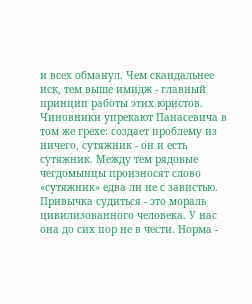и всех обманул. Чем скандальнее иск, тем выше имидж - главный принцип работы этих юристов.
Чиновники упрекают Панасевича в том же грехе: создает проблему из ничего, сутяжник - он и есть сутяжник. Между тем рядовые чегдомынцы произносят слово «сутяжник» едва ли не с завистью. Привычка судиться - это мораль цивилизованного человека. У нас она до сих пор не в чести. Норма -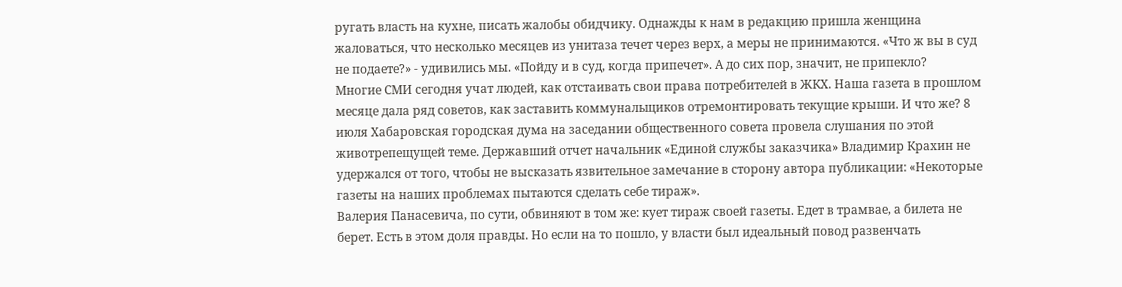ругать власть на кухне, писать жалобы обидчику. Однажды к нам в редакцию пришла женщина жаловаться, что несколько месяцев из унитаза течет через верх, а меры не принимаются. «Что ж вы в суд не подаете?» - удивились мы. «Пойду и в суд, когда припечет». А до сих пор, значит, не припекло?
Многие СМИ сегодня учат людей, как отстаивать свои права потребителей в ЖКХ. Наша газета в прошлом месяце дала ряд советов, как заставить коммунальщиков отремонтировать текущие крыши. И что же? 8 июля Хабаровская городская дума на заседании общественного совета провела слушания по этой животрепещущей теме. Державший отчет начальник «Единой службы заказчика» Владимир Крахин не удержался от того, чтобы не высказать язвительное замечание в сторону автора публикации: «Некоторые газеты на наших проблемах пытаются сделать себе тираж».
Валерия Панасевича, по сути, обвиняют в том же: кует тираж своей газеты. Едет в трамвае, а билета не берет. Есть в этом доля правды. Но если на то пошло, у власти был идеальный повод развенчать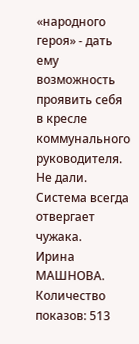«народного героя» - дать ему возможность проявить себя в кресле коммунального руководителя. Не дали. Система всегда отвергает чужака.
Ирина МАШНОВА.
Количество показов: 513